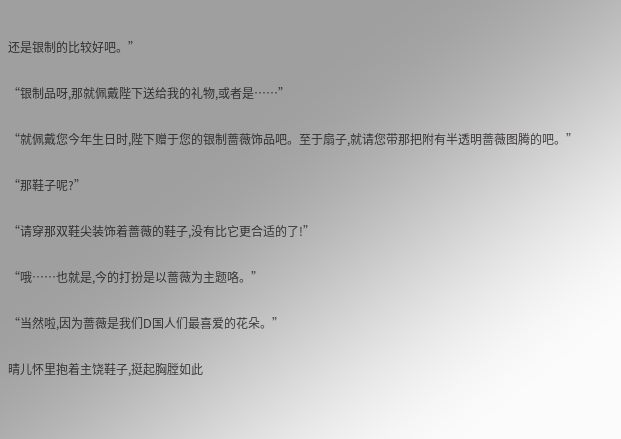还是银制的比较好吧。”

“银制品呀,那就佩戴陛下送给我的礼物,或者是……”

“就佩戴您今年生日时,陛下赠于您的银制蔷薇饰品吧。至于扇子,就请您带那把附有半透明蔷薇图腾的吧。”

“那鞋子呢?”

“请穿那双鞋尖装饰着蔷薇的鞋子,没有比它更合适的了!”

“哦……也就是,今的打扮是以蔷薇为主题咯。”

“当然啦,因为蔷薇是我们D国人们最喜爱的花朵。”

晴儿怀里抱着主饶鞋子,挺起胸膛如此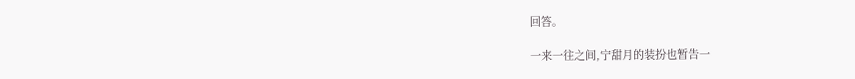回答。

一来一往之间,宁甜月的装扮也暂告一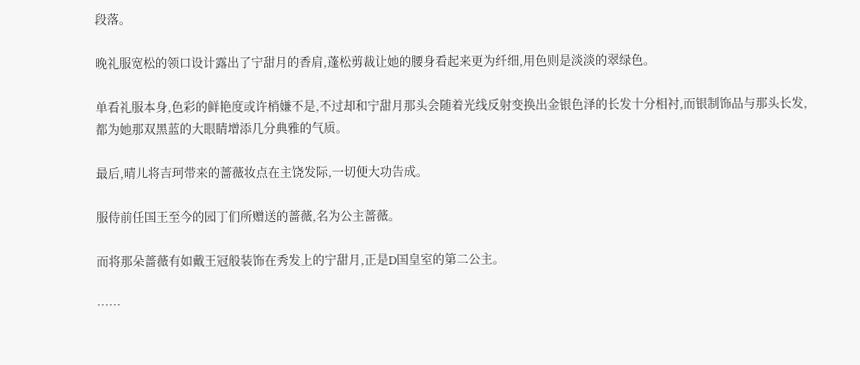段落。

晚礼服宽松的领口设计露出了宁甜月的香肩,蓬松剪裁让她的腰身看起来更为纤细,用色则是淡淡的翠绿色。

单看礼服本身,色彩的鲜艳度或许梢嫌不是,不过却和宁甜月那头会随着光线反射变换出金银色泽的长发十分相衬,而银制饰品与那头长发,都为她那双黑蓝的大眼睛增添几分典雅的气质。

最后,晴儿将吉珂带来的蔷薇妆点在主饶发际,一切便大功告成。

服侍前任国王至今的园丁们所赠送的蔷薇,名为公主蔷薇。

而将那朵蔷薇有如戴王冠般装饰在秀发上的宁甜月,正是D国皇室的第二公主。

……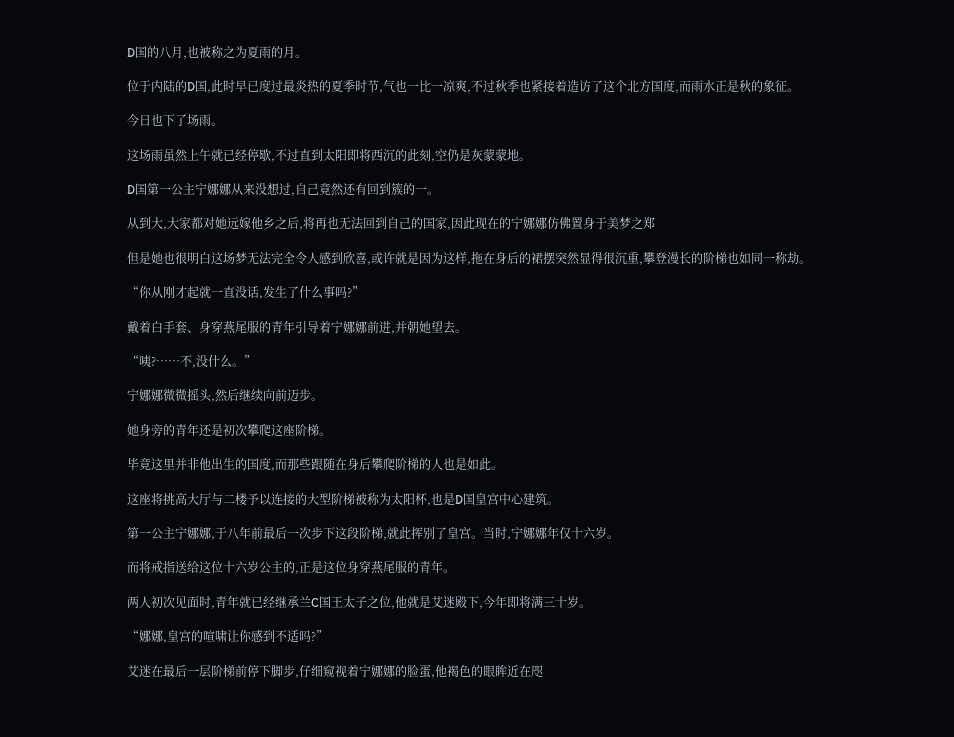D国的八月,也被称之为夏雨的月。

位于内陆的D国,此时早已度过最炎热的夏季时节,气也一比一凉爽,不过秋季也紧接着造访了这个北方国度,而雨水正是秋的象征。

今日也下了场雨。

这场雨虽然上午就已经停歇,不过直到太阳即将西沉的此刻,空仍是灰蒙蒙地。

D国第一公主宁娜娜从来没想过,自己竟然还有回到簇的一。

从到大,大家都对她远嫁他乡之后,将再也无法回到自己的国家,因此现在的宁娜娜仿佛置身于美梦之郑

但是她也很明白这场梦无法完全令人感到欣喜,或许就是因为这样,拖在身后的裙摆突然显得很沉重,攀登漫长的阶梯也如同一称劫。

“你从刚才起就一直没话,发生了什么事吗?”

戴着白手套、身穿燕尾服的青年引导着宁娜娜前进,并朝她望去。

“咦?……不,没什么。”

宁娜娜微微摇头,然后继续向前迈步。

她身旁的青年还是初次攀爬这座阶梯。

毕竟这里并非他出生的国度,而那些跟随在身后攀爬阶梯的人也是如此。

这座将挑高大厅与二楼予以连接的大型阶梯被称为太阳杯,也是D国皇宫中心建筑。

第一公主宁娜娜,于八年前最后一次步下这段阶梯,就此挥别了皇宫。当时,宁娜娜年仅十六岁。

而将戒指送给这位十六岁公主的,正是这位身穿燕尾服的青年。

两人初次见面时,青年就已经继承兰C国王太子之位,他就是艾迷殿下,今年即将满三十岁。

“娜娜,皇宫的喧啸让你感到不适吗?”

艾迷在最后一层阶梯前停下脚步,仔细窥视着宁娜娜的脸蛋,他褐色的眼眸近在咫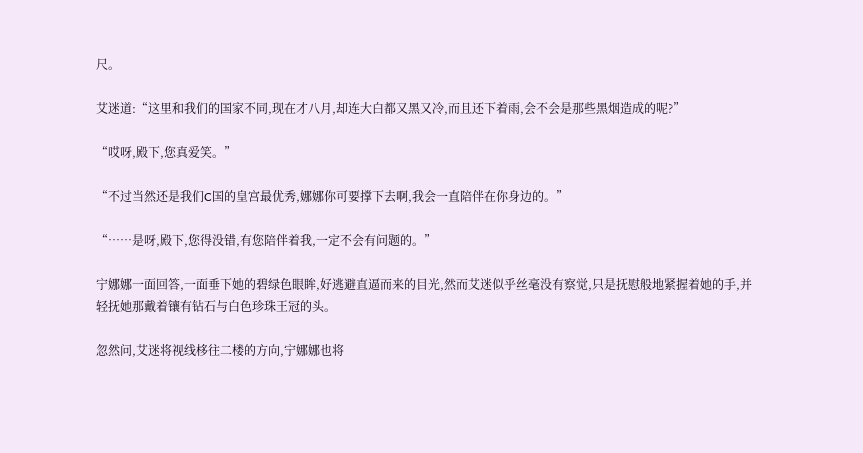尺。

艾迷道:“这里和我们的国家不同,现在才八月,却连大白都又黑又冷,而且还下着雨,会不会是那些黑烟造成的呢?”

“哎呀,殿下,您真爱笑。”

“不过当然还是我们C国的皇宫最优秀,娜娜你可要撑下去啊,我会一直陪伴在你身边的。”

“……是呀,殿下,您得没错,有您陪伴着我,一定不会有问题的。”

宁娜娜一面回答,一面垂下她的碧绿色眼眸,好逃避直逼而来的目光,然而艾迷似乎丝毫没有察觉,只是抚慰般地紧握着她的手,并轻抚她那戴着镶有钻石与白色珍珠王冠的头。

忽然问,艾迷将视线栘往二楼的方向,宁娜娜也将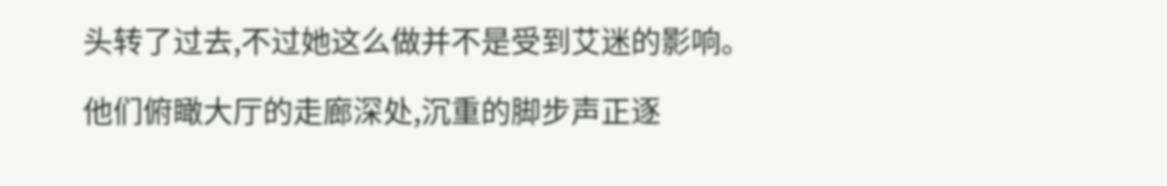头转了过去,不过她这么做并不是受到艾迷的影响。

他们俯瞰大厅的走廊深处,沉重的脚步声正逐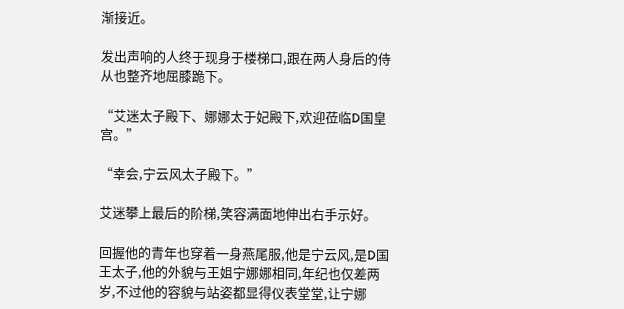渐接近。

发出声响的人终于现身于楼梯口,跟在两人身后的侍从也整齐地屈膝跪下。

“艾迷太子殿下、娜娜太于妃殿下,欢迎莅临D国皇宫。”

“幸会,宁云风太子殿下。”

艾迷攀上最后的阶梯,笑容满面地伸出右手示好。

回握他的青年也穿着一身燕尾服,他是宁云风,是D国王太子,他的外貌与王姐宁娜娜相同,年纪也仅差两岁,不过他的容貌与站姿都显得仪表堂堂,让宁娜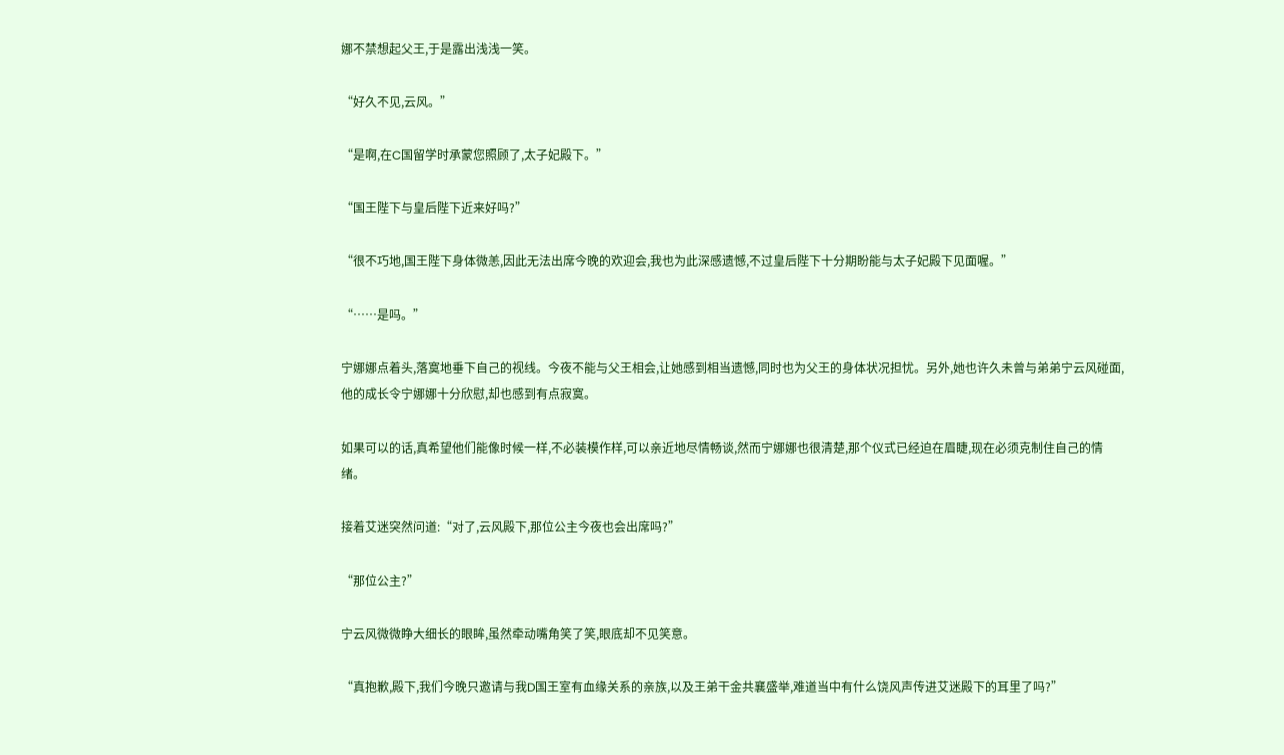娜不禁想起父王,于是露出浅浅一笑。

“好久不见,云风。”

“是啊,在C国留学时承蒙您照顾了,太子妃殿下。”

“国王陛下与皇后陛下近来好吗?”

“很不巧地,国王陛下身体微恙,因此无法出席今晚的欢迎会,我也为此深感遗憾,不过皇后陛下十分期盼能与太子妃殿下见面喔。”

“……是吗。”

宁娜娜点着头,落寞地垂下自己的视线。今夜不能与父王相会,让她感到相当遗憾,同时也为父王的身体状况担忧。另外,她也许久未曾与弟弟宁云风碰面,他的成长令宁娜娜十分欣慰,却也感到有点寂寞。

如果可以的话,真希望他们能像时候一样,不必装模作样,可以亲近地尽情畅谈,然而宁娜娜也很清楚,那个仪式已经迫在眉睫,现在必须克制住自己的情绪。

接着艾迷突然问道:“对了,云风殿下,那位公主今夜也会出席吗?”

“那位公主?”

宁云风微微睁大细长的眼眸,虽然牵动嘴角笑了笑,眼底却不见笑意。

“真抱歉,殿下,我们今晚只邀请与我D国王室有血缘关系的亲族,以及王弟干金共襄盛举,难道当中有什么饶风声传进艾迷殿下的耳里了吗?”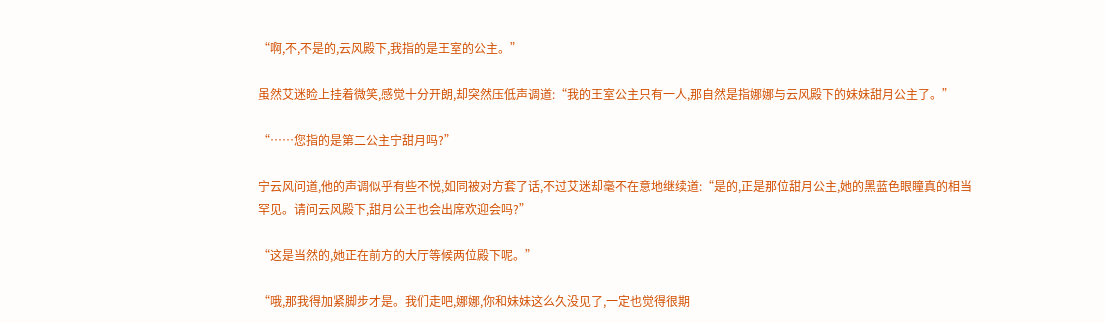“啊,不,不是的,云风殿下,我指的是王室的公主。”

虽然艾迷睑上挂着微笑,感觉十分开朗,却突然压低声调道:“我的王室公主只有一人,那自然是指娜娜与云风殿下的妹妹甜月公主了。”

“……您指的是第二公主宁甜月吗?”

宁云风问道,他的声调似乎有些不悦,如同被对方套了话,不过艾迷却毫不在意地继续道:“是的,正是那位甜月公主,她的黑蓝色眼瞳真的相当罕见。请问云风殿下,甜月公王也会出席欢迎会吗?”

“这是当然的,她正在前方的大厅等候两位殿下呢。”

“哦,那我得加紧脚步才是。我们走吧,娜娜,你和妹妹这么久没见了,一定也觉得很期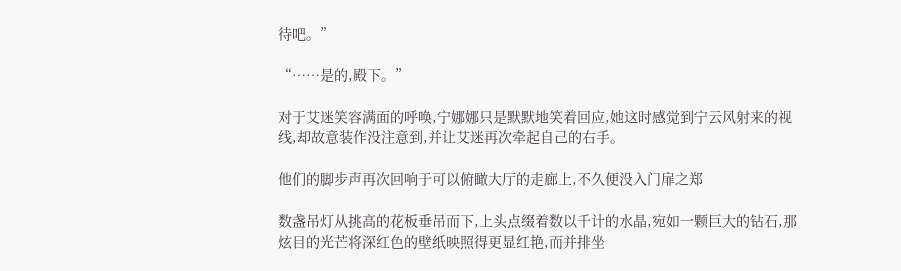待吧。”

“……是的,殿下。”

对于艾迷笑容满面的呼唤,宁娜娜只是默默地笑着回应,她这时感觉到宁云风射来的视线,却故意装作没注意到,并让艾迷再次牵起自己的右手。

他们的脚步声再次回响于可以俯瞰大厅的走廊上,不久便没入门扉之郑

数盏吊灯从挑高的花板垂吊而下,上头点缀着数以千计的水晶,宛如一颗巨大的钻石,那炫目的光芒将深红色的壁纸映照得更显红艳,而并排坐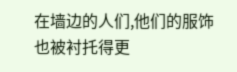在墙边的人们,他们的服饰也被衬托得更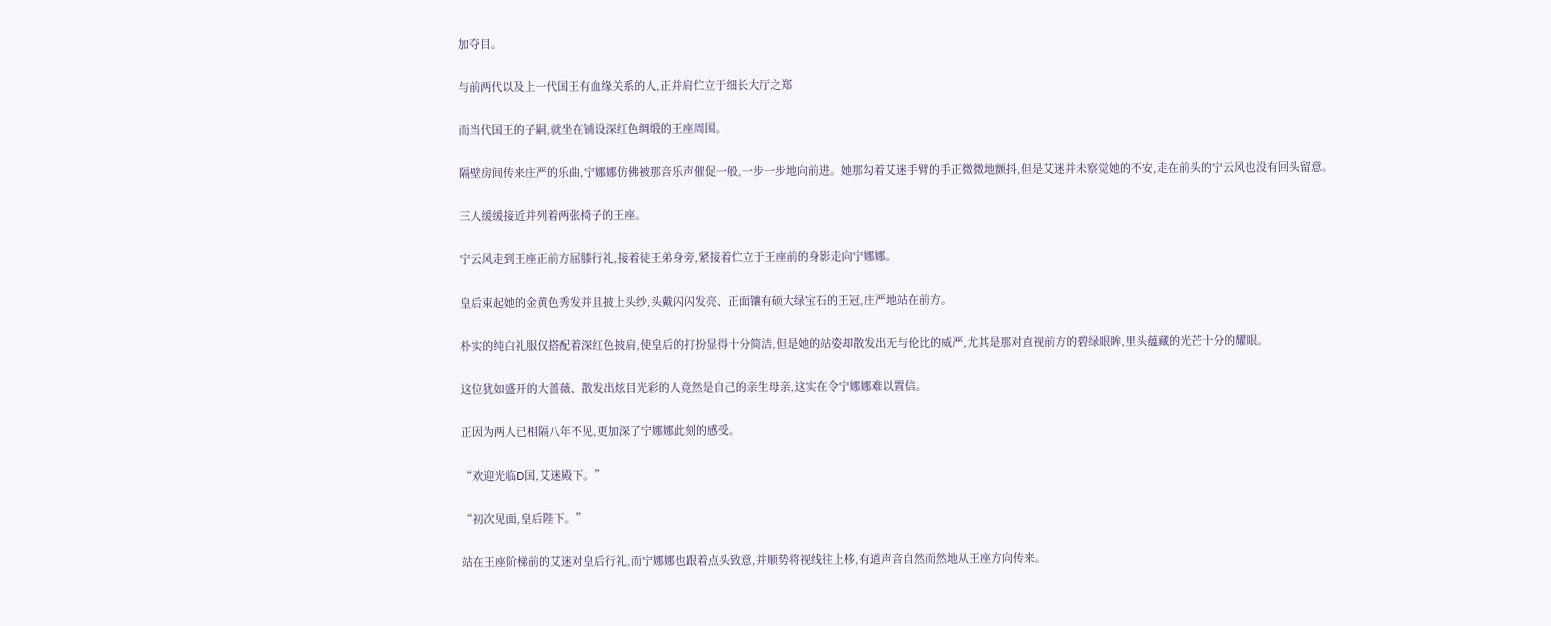加夺目。

与前两代以及上一代国王有血缘关系的人,正并肩伫立于细长大厅之郑

而当代国王的子嗣,就坐在铺设深红色绸缎的王座周围。

隔壁房间传来庄严的乐曲,宁娜娜仿佛被那音乐声催促一般,一步一步地向前进。她那勾着艾迷手臂的手正微微地颤抖,但是艾迷并未察觉她的不安,走在前头的宁云风也没有回头留意。

三人缓缓接近并列着两张椅子的王座。

宁云风走到王座正前方屈膝行礼,接着徒王弟身旁,紧接着伫立于王座前的身影走向宁娜娜。

皇后束起她的金黄色秀发并且披上头纱,头戴闪闪发亮、正面镶有硕大绿宝石的王冠,庄严地站在前方。

朴实的纯白礼服仅搭配着深红色披肩,使皇后的打扮显得十分简洁,但是她的站姿却散发出无与伦比的威严,尤其是那对直视前方的碧绿眼眸,里头蕴藏的光芒十分的耀眼。

这位犹如盛开的大蔷薇、散发出炫目光彩的人竟然是自己的亲生母亲,这实在令宁娜娜难以置信。

正因为两人已相隔八年不见,更加深了宁娜娜此刻的感受。

“欢迎光临D国,艾迷殿下。”

“初次见面,皇后陛下。”

站在王座阶梯前的艾迷对皇后行礼,而宁娜娜也跟着点头致意,并顺势将视线往上栘,有道声音自然而然地从王座方向传来。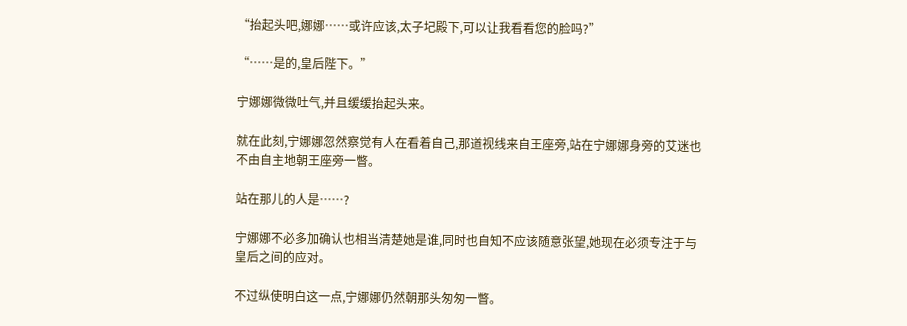“抬起头吧,娜娜……或许应该,太子圮殿下,可以让我看看您的脸吗?”

“……是的,皇后陛下。”

宁娜娜微微吐气,并且缓缓抬起头来。

就在此刻,宁娜娜忽然察觉有人在看着自己,那道视线来自王座旁,站在宁娜娜身旁的艾迷也不由自主地朝王座旁一瞥。

站在那儿的人是……?

宁娜娜不必多加确认也相当清楚她是谁,同时也自知不应该随意张望,她现在必须专注于与皇后之间的应对。

不过纵使明白这一点,宁娜娜仍然朝那头匆匆一瞥。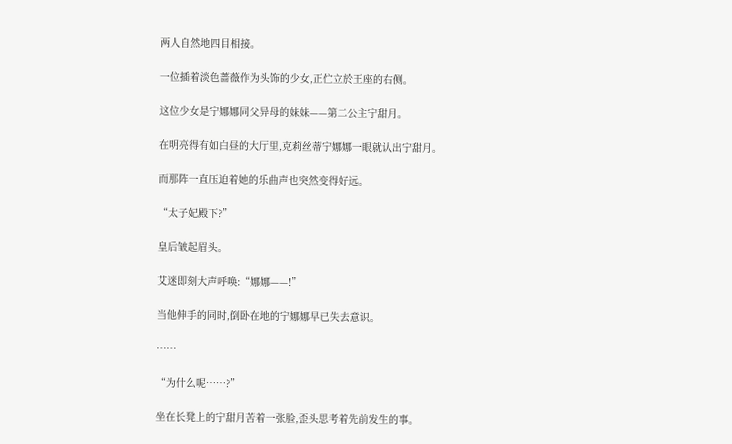两人自然地四目相接。

一位插着淡色蔷薇作为头饰的少女,正伫立於王座的右侧。

这位少女是宁娜娜同父异母的妹妹——第二公主宁甜月。

在明亮得有如白昼的大厅里,克莉丝蒂宁娜娜一眼就认出宁甜月。

而那阵一直压迫着她的乐曲声也突然变得好远。

“太子妃殿下?”

皇后皱起眉头。

艾迷即刻大声呼唤:“娜娜——!”

当他伸手的同时,倒卧在地的宁娜娜早已失去意识。

……

“为什么呢……?”

坐在长凳上的宁甜月苦着一张脸,歪头思考着先前发生的事。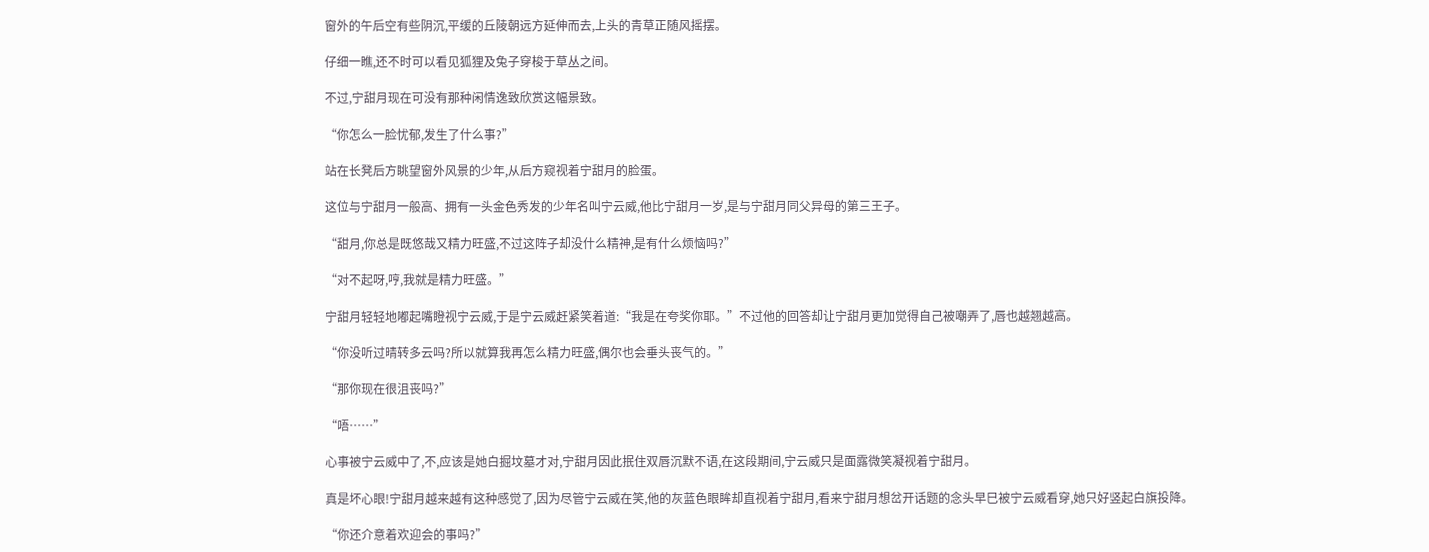窗外的午后空有些阴沉,平缓的丘陵朝远方延伸而去,上头的青草正随风摇摆。

仔细一瞧,还不时可以看见狐狸及兔子穿梭于草丛之间。

不过,宁甜月现在可没有那种闲情逸致欣赏这幅景致。

“你怎么一脸忧郁,发生了什么事?”

站在长凳后方眺望窗外风景的少年,从后方窥视着宁甜月的脸蛋。

这位与宁甜月一般高、拥有一头金色秀发的少年名叫宁云威,他比宁甜月一岁,是与宁甜月同父异母的第三王子。

“甜月,你总是既悠哉又精力旺盛,不过这阵子却没什么精神,是有什么烦恼吗?”

“对不起呀,哼,我就是精力旺盛。”

宁甜月轻轻地嘟起嘴瞪视宁云威,于是宁云威赶紧笑着道:“我是在夸奖你耶。”不过他的回答却让宁甜月更加觉得自己被嘲弄了,唇也越翘越高。

“你没听过晴转多云吗?所以就算我再怎么精力旺盛,偶尔也会垂头丧气的。”

“那你现在很沮丧吗?”

“唔……”

心事被宁云威中了,不,应该是她白掘坟墓才对,宁甜月因此抿住双唇沉默不语,在这段期间,宁云威只是面露微笑凝视着宁甜月。

真是坏心眼!宁甜月越来越有这种感觉了,因为尽管宁云威在笑,他的灰蓝色眼眸却直视着宁甜月,看来宁甜月想岔开话题的念头早巳被宁云威看穿,她只好竖起白旗投降。

“你还介意着欢迎会的事吗?”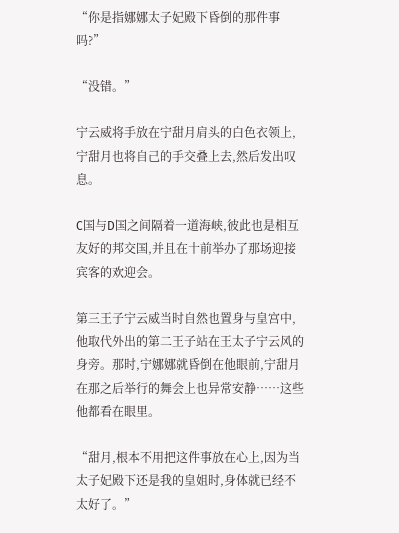“你是指娜娜太子妃殿下昏倒的那件事吗?”

“没错。”

宁云威将手放在宁甜月肩头的白色衣领上,宁甜月也将自己的手交叠上去,然后发出叹息。

C国与D国之间隔着一道海峡,彼此也是相互友好的邦交国,并且在十前举办了那场迎接宾客的欢迎会。

第三王子宁云威当时自然也置身与皇宫中,他取代外出的第二王子站在王太子宁云风的身旁。那时,宁娜娜就昏倒在他眼前,宁甜月在那之后举行的舞会上也异常安静……这些他都看在眼里。

“甜月,根本不用把这件事放在心上,因为当太子妃殿下还是我的皇姐时,身体就已经不太好了。”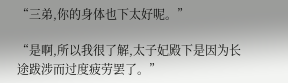“三弟,你的身体也下太好呢。”

“是啊,所以我很了解,太子妃殿下是因为长途跋涉而过度疲劳罢了。”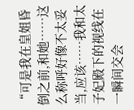“可是我在皇姐昏倒之前,和她……这么称呼好像不太妥当,应该……我和太子妃殿下的视线在一瞬间交会